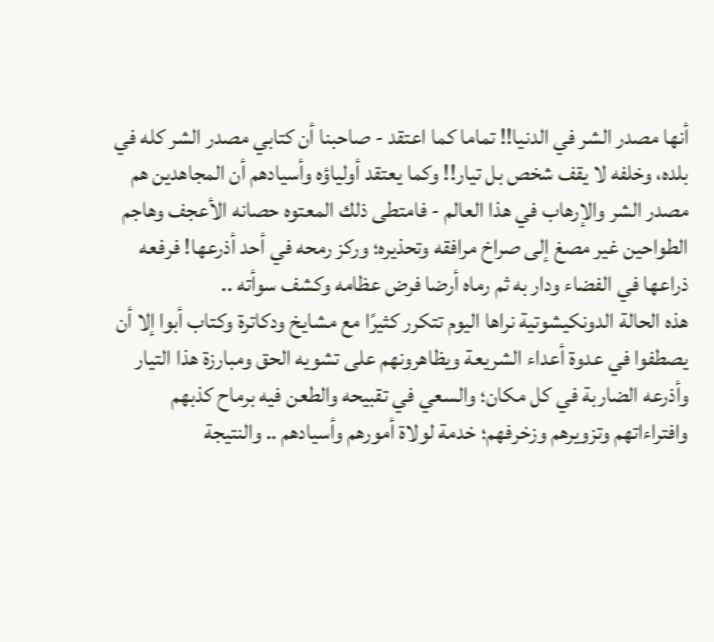أنها مصدر الشر في الدنيا!! تماما كما اعتقد - صاحبنا أن كتابي مصدر الشر كله في بلده، وخلفه لا يقف شخص بل تيار!! وكما يعتقد أولياؤه وأسيادهم أن المجاهدين هم مصدر الشر والإرهاب في هذا العالم - فامتطى ذلك المعتوه حصانه الأعجف وهاجم الطواحين غير مصغ إلى صراخ مرافقه وتحذيره؛ وركز رمحه في أحد أذرعها! فرفعه ذراعها في الفضاء ودار به ثم رماه أرضا فرض عظامه وكشف سوأته ..
هذه الحالة الدونكيشوتية نراها اليوم تتكرر كثيرًا مع مشايخ ودكاترة وكتاب أبوا إلا أن يصطفوا في عدوة أعداء الشريعة ويظاهرونهم على تشويه الحق ومبارزة هذا التيار وأذرعه الضاربة في كل مكان؛ والسعي في تقبيحه والطعن فيه برماح كذبهم وافتراءاتهم وتزويرهم وزخرفهم؛ خدمة لولاة أمورهم وأسيادهم .. والنتيجة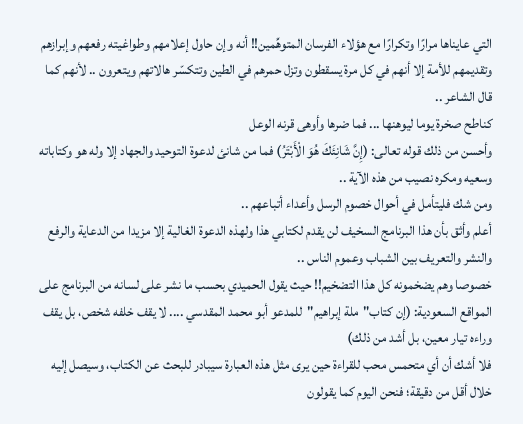التي عايناها مرارًا وتكرارًا مع هؤلاء الفرسان المتوهِّمين!! أنه وإن حاول إعلامهم وطواغيته رفعهم وإبرازهم وتقديمهم للأمة إلا أنهم في كل مرة يسقطون وتزل حمرهم في الطين وتتكسّر هالاتهم ويتعرون .. لأنهم كما قال الشاعر ..
كناطح صخرة يوما ليوهنها ... فما ضرها وأوهى قرنه الوعل
وأحسن من ذلك قوله تعالى: (إِنَّ شَانِئَكَ هُوَ الْأَبْتَرُ) فما من شانئ لدعوة التوحيد والجهاد إلا وله هو وكتاباته وسعيه ومكره نصيب من هذه الآية ..
ومن شك فليتأمل في أحوال خصوم الرسل وأعداء أتباعهم ..
أعلم وأثق بأن هذا البرنامج السخيف لن يقدم لكتابي هذا ولهذه الدعوة الغالية إلا مزيدا من الدعاية والرفع والنشر والتعريف بين الشباب وعموم الناس ..
خصوصا وهم يضخمونه كل هذا التضخيم!! حيث يقول الحميدي بحسب ما نشر على لسانه من البرنامج على المواقع السعودية: (إن كتاب"ملة إبراهيم"للمدعو أبو محمد المقدسي .... لا يقف خلفه شخص، بل يقف وراءه تيار معين، بل أشد من ذلك)
فلا أشك أن أي متحمس محب للقراءة حين يرى مثل هذه العبارة سيبادر للبحث عن الكتاب، وسيصل إليه خلال أقل من دقيقة؛ فنحن اليوم كما يقولون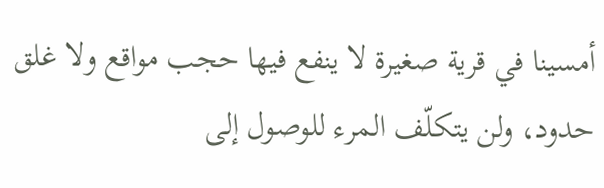أمسينا في قرية صغيرة لا ينفع فيها حجب مواقع ولا غلق حدود، ولن يتكلّف المرء للوصول إلى